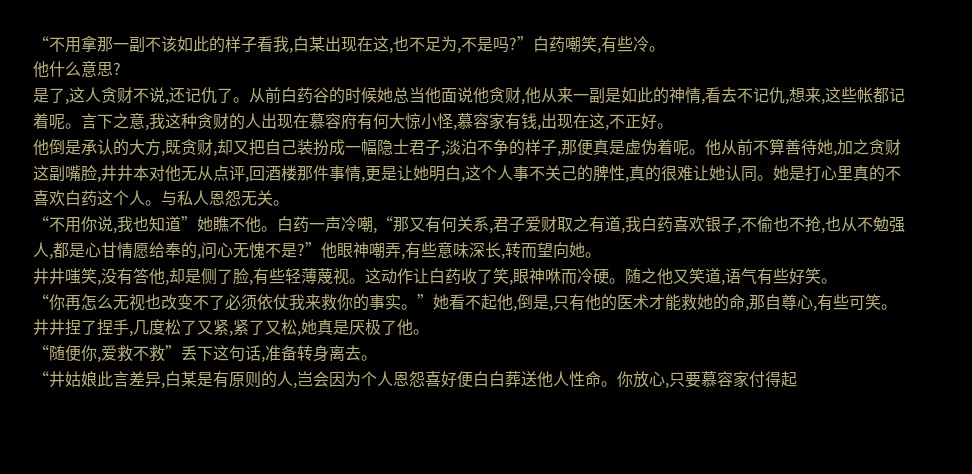“不用拿那一副不该如此的样子看我,白某出现在这,也不足为,不是吗?”白药嘲笑,有些冷。
他什么意思?
是了,这人贪财不说,还记仇了。从前白药谷的时候她总当他面说他贪财,他从来一副是如此的神情,看去不记仇,想来,这些帐都记着呢。言下之意,我这种贪财的人出现在慕容府有何大惊小怪,慕容家有钱,出现在这,不正好。
他倒是承认的大方,既贪财,却又把自己装扮成一幅隐士君子,淡泊不争的样子,那便真是虚伪着呢。他从前不算善待她,加之贪财这副嘴脸,井井本对他无从点评,回酒楼那件事情,更是让她明白,这个人事不关己的脾性,真的很难让她认同。她是打心里真的不喜欢白药这个人。与私人恩怨无关。
“不用你说,我也知道”她瞧不他。白药一声冷嘲,“那又有何关系,君子爱财取之有道,我白药喜欢银子,不偷也不抢,也从不勉强人,都是心甘情愿给奉的,问心无愧不是?”他眼神嘲弄,有些意味深长,转而望向她。
井井嗤笑,没有答他,却是侧了脸,有些轻薄蔑视。这动作让白药收了笑,眼神咻而冷硬。随之他又笑道,语气有些好笑。
“你再怎么无视也改变不了必须依仗我来救你的事实。”她看不起他,倒是,只有他的医术才能救她的命,那自尊心,有些可笑。
井井捏了捏手,几度松了又紧,紧了又松,她真是厌极了他。
“随便你,爱救不救”丢下这句话,准备转身离去。
“井姑娘此言差异,白某是有原则的人,岂会因为个人恩怨喜好便白白葬送他人性命。你放心,只要慕容家付得起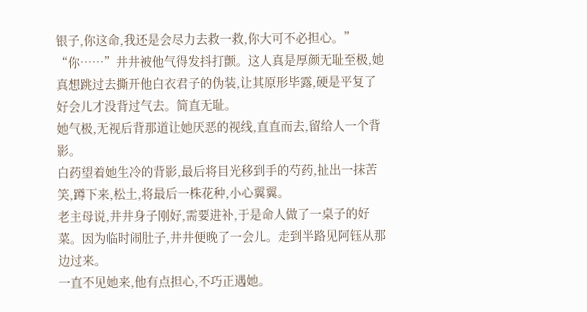银子,你这命,我还是会尽力去救一救,你大可不必担心。”
“你……”井井被他气得发抖打颤。这人真是厚颜无耻至极,她真想跳过去撕开他白衣君子的伪装,让其原形毕露,硬是平复了好会儿才没背过气去。简直无耻。
她气极,无视后背那道让她厌恶的视线,直直而去,留给人一个背影。
白药望着她生冷的背影,最后将目光移到手的芍药,扯出一抹苦笑,蹲下来,松土,将最后一株花种,小心翼翼。
老主母说,井井身子刚好,需要进补,于是命人做了一桌子的好菜。因为临时闹肚子,井井便晚了一会儿。走到半路见阿钰从那边过来。
一直不见她来,他有点担心,不巧正遇她。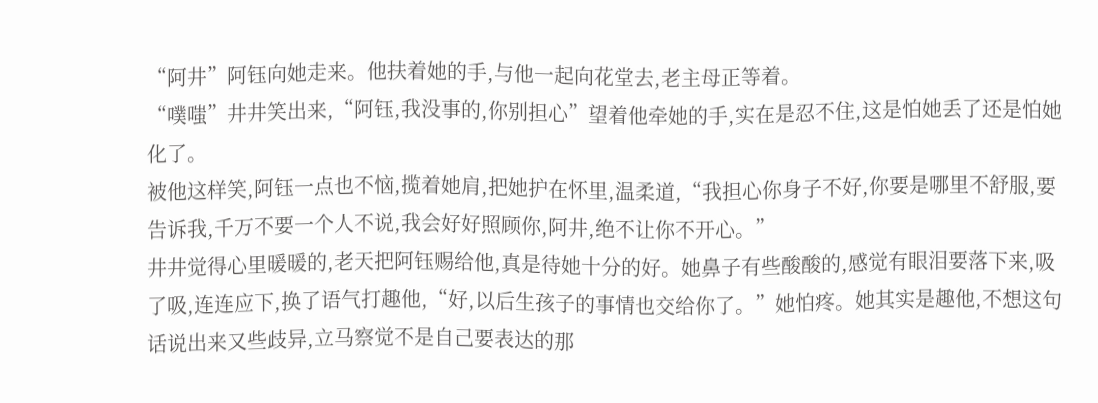“阿井”阿钰向她走来。他扶着她的手,与他一起向花堂去,老主母正等着。
“噗嗤”井井笑出来,“阿钰,我没事的,你别担心”望着他牵她的手,实在是忍不住,这是怕她丢了还是怕她化了。
被他这样笑,阿钰一点也不恼,揽着她肩,把她护在怀里,温柔道,“我担心你身子不好,你要是哪里不舒服,要告诉我,千万不要一个人不说,我会好好照顾你,阿井,绝不让你不开心。”
井井觉得心里暖暖的,老天把阿钰赐给他,真是待她十分的好。她鼻子有些酸酸的,感觉有眼泪要落下来,吸了吸,连连应下,换了语气打趣他,“好,以后生孩子的事情也交给你了。”她怕疼。她其实是趣他,不想这句话说出来又些歧异,立马察觉不是自己要表达的那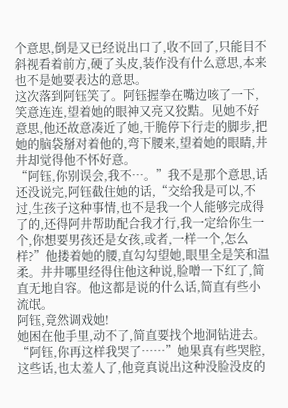个意思,倒是又已经说出口了,收不回了,只能目不斜视看着前方,硬了头皮,装作没有什么意思,本来也不是她要表达的意思。
这次落到阿钰笑了。阿钰握拳在嘴边咳了一下,笑意连连,望着她的眼神又亮又狡黠。见她不好意思,他还故意凑近了她,干脆停下行走的脚步,把她的脑袋掰对着他的,弯下腰来,望着她的眼睛,井井却觉得他不怀好意。
“阿钰,你别误会,我不…。”我不是那个意思,话还没说完,阿钰截住她的话,“交给我是可以,不过,生孩子这种事情,也不是我一个人能够完成得了的,还得阿井帮助配合我才行,我一定给你生一个,你想要男孩还是女孩,或者,一样一个,怎么样?”他搂着她的腰,直勾勾望她,眼里全是笑和温柔。井井哪里经得住他这种说,脸噌一下红了,简直无地自容。他这都是说的什么话,简直有些小流氓。
阿钰,竟然调戏她!
她困在他手里,动不了,简直要找个地洞钻进去。
“阿钰,你再这样我哭了……”她果真有些哭腔,这些话,也太羞人了,他竟真说出这种没脸没皮的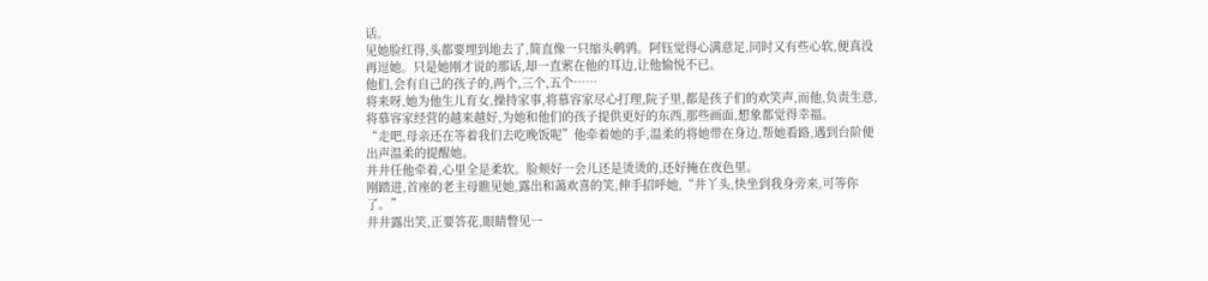话。
见她脸红得,头都要埋到地去了,简直像一只缩头鹌鹑。阿钰觉得心满意足,同时又有些心软,便真没再逗她。只是她刚才说的那话,却一直萦在他的耳边,让他愉悦不已。
他们,会有自己的孩子的,两个,三个,五个……
将来呀,她为他生儿育女,操持家事,将慕容家尽心打理,院子里,都是孩子们的欢笑声,而他,负责生意,将慕容家经营的越来越好,为她和他们的孩子提供更好的东西,那些画面,想象都觉得幸福。
“走吧,母亲还在等着我们去吃晚饭呢”他牵着她的手,温柔的将她带在身边,帮她看路,遇到台阶便出声温柔的提醒她。
井井任他牵着,心里全是柔软。脸颊好一会儿还是烫烫的,还好掩在夜色里。
刚踏进,首座的老主母瞧见她,露出和蔼欢喜的笑,伸手招呼她,“井丫头,快坐到我身旁来,可等你了。”
井井露出笑,正要答花,眼睛瞥见一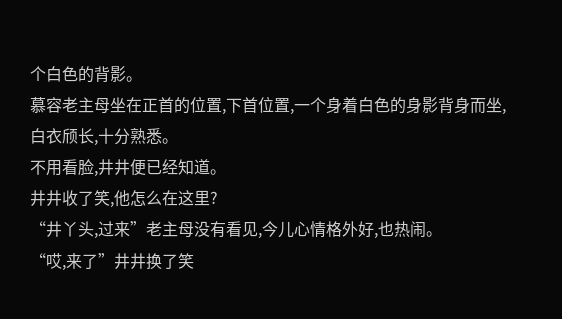个白色的背影。
慕容老主母坐在正首的位置,下首位置,一个身着白色的身影背身而坐,白衣颀长,十分熟悉。
不用看脸,井井便已经知道。
井井收了笑,他怎么在这里?
“井丫头,过来”老主母没有看见,今儿心情格外好,也热闹。
“哎,来了”井井换了笑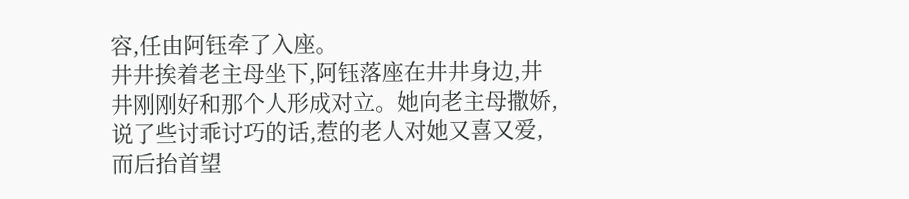容,任由阿钰牵了入座。
井井挨着老主母坐下,阿钰落座在井井身边,井井刚刚好和那个人形成对立。她向老主母撒娇,说了些讨乖讨巧的话,惹的老人对她又喜又爱,而后抬首望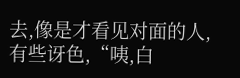去,像是才看见对面的人,有些讶色,“咦,白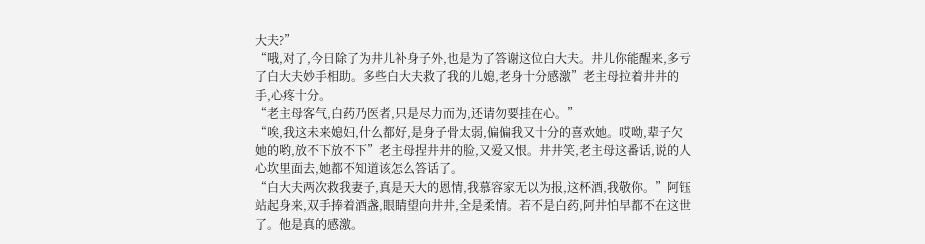大夫?”
“哦,对了,今日除了为井儿补身子外,也是为了答谢这位白大夫。井儿你能醒来,多亏了白大夫妙手相助。多些白大夫救了我的儿媳,老身十分感激”老主母拉着井井的手,心疼十分。
“老主母客气,白药乃医者,只是尽力而为,还请勿要挂在心。”
“唉,我这未来媳妇,什么都好,是身子骨太弱,偏偏我又十分的喜欢她。哎呦,辈子欠她的哟,放不下放不下”老主母捏井井的脸,又爱又恨。井井笑,老主母这番话,说的人心坎里面去,她都不知道该怎么答话了。
“白大夫两次救我妻子,真是天大的恩情,我慕容家无以为报,这杯酒,我敬你。”阿钰站起身来,双手捧着酒盏,眼睛望向井井,全是柔情。若不是白药,阿井怕早都不在这世了。他是真的感激。